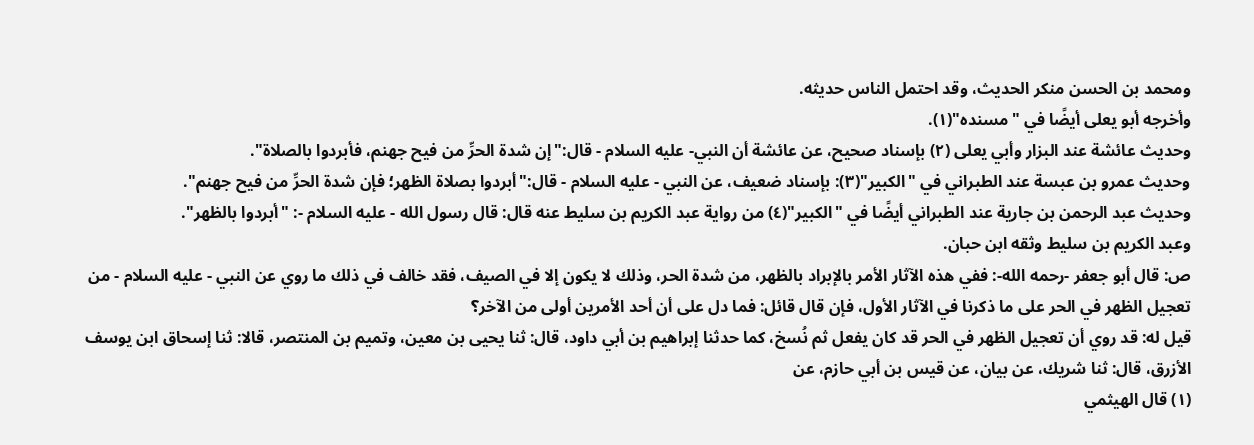ومحمد بن الحسن منكر الحديث، وقد احتمل الناس حديثه.
وأخرجه أبو يعلى أيضًا في "مسنده"(١).
وحديث عائشة عند البزار وأبي يعلى (٢) بإسناد صحيح، عن عائشة أن النبي- عليه السلام - قال:"إن شدة الحرِّ من فيح جهنم، فأبردوا بالصلاة".
وحديث عمرو بن عبسة عند الطبراني في "الكبير"(٣): بإسناد ضعيف، عن النبي - عليه السلام - قال:"أبردوا بصلاة الظهر؛ فإن شدة الحرِّ من فيح جهنم".
وحديث عبد الرحمن بن جارية عند الطبراني أيضًا في "الكبير"(٤) من رواية عبد الكريم بن سليط عنه قال: قال رسول الله - عليه السلام -: "أبردوا بالظهر".
وعبد الكريم بن سليط وثقه ابن حبان.
ص: قال أبو جعفر -رحمه الله-: ففي هذه الآثار الأمر بالإبراد بالظهر، من شدة الحر، وذلك لا يكون إلا في الصيف، فقد خالف في ذلك ما روي عن النبي - عليه السلام - من تعجيل الظهر في الحر على ما ذكرنا في الآثار الأول، فإن قال قائل: فما دل على أن أحد الأمرين أولى من الآخر؟
قيل له: قد روي أن تعجيل الظهر في الحر قد كان يفعل ثم نُسخ، كما حدثنا إبراهيم بن أبي داود، قال: ثنا يحيى بن معين، وتميم بن المنتصر، قالا: ثنا إسحاق ابن يوسف الأزرق، قال: ثنا شريك، عن بيان، عن قيس بن أبي حازم، عن
(١) قال الهيثمي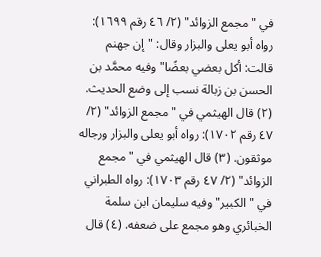في "مجمع الزوائد" (٢/ ٤٦ رقم ١٦٩٩): رواه أبو يعلى والبزار وقال: "إن جهنم قالت: أكل بعضي بعضًا" وفيه محمَّد بن الحسن بن زبالة نسب إلى وضع الحديث. (٢) قال الهيثمي في "مجمع الزوائد" (٢/ ٤٧ رقم ١٧٠٢): رواه أبو يعلى والبزار ورجاله موثقون. (٣) قال الهيثمي في "مجمع الزوائد" (٢/ ٤٧ رقم ١٧٠٣): رواه الطبراني في "الكبير" وفيه سليمان ابن سلمة الخبائري وهو مجمع على ضعفه. (٤) قال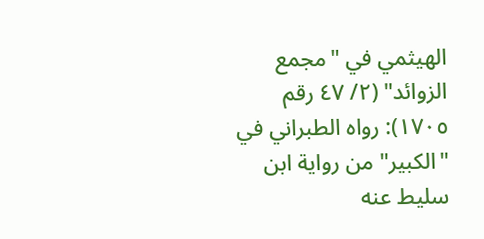الهيثمي في "مجمع الزوائد" (٢/ ٤٧ رقم ١٧٠٥): رواه الطبراني في "الكبير" من رواية ابن سليط عنه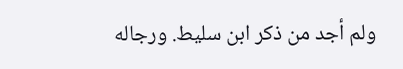ولم أجد من ذكر ابن سليط. ورجاله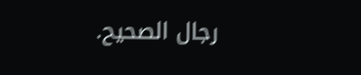رجال الصحيح.